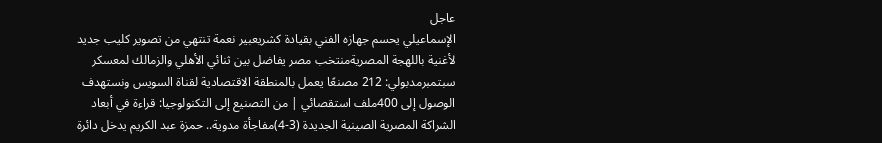عاجل
الإسماعيلي يحسم جهازه الفني بقيادة كشريعبير نعمة تنتهي من تصوير كليب جديد لأغنية باللهجة المصريةمنتخب مصر يفاضل بين ثنائي الأهلي والزمالك لمعسكر سبتمبرمدبولي: 212 مصنعًا يعمل بالمنطقة الاقتصادية لقناة السويس ونستهدف الوصول إلى 400ملف استقصائي | من التصنيع إلى التكنولوجيا: قراءة في أبعاد الشراكة المصرية الصينية الجديدة (3-4)مفاجأة مدوية.. حمزة عبد الكريم يدخل دائرة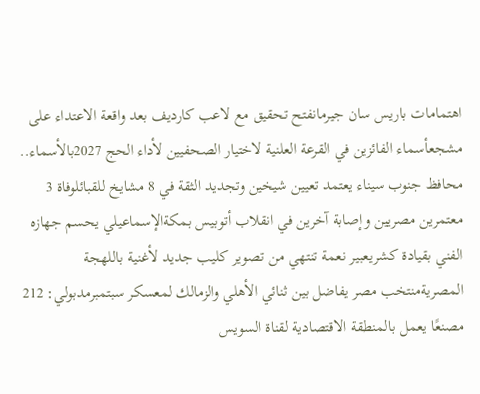اهتمامات باريس سان جيرمانفتح تحقيق مع لاعب كارديف بعد واقعة الاعتداء على مشجعأسماء الفائزين في القرعة العلنية لاختيار الصحفيين لأداء الحج 2027بالأسماء.. محافظ جنوب سيناء يعتمد تعيين شيخين وتجديد الثقة في 8 مشايخ للقبائلوفاة 3 معتمرين مصريين وإصابة آخرين في انقلاب أتوبيس بمكةالإسماعيلي يحسم جهازه الفني بقيادة كشريعبير نعمة تنتهي من تصوير كليب جديد لأغنية باللهجة المصريةمنتخب مصر يفاضل بين ثنائي الأهلي والزمالك لمعسكر سبتمبرمدبولي: 212 مصنعًا يعمل بالمنطقة الاقتصادية لقناة السويس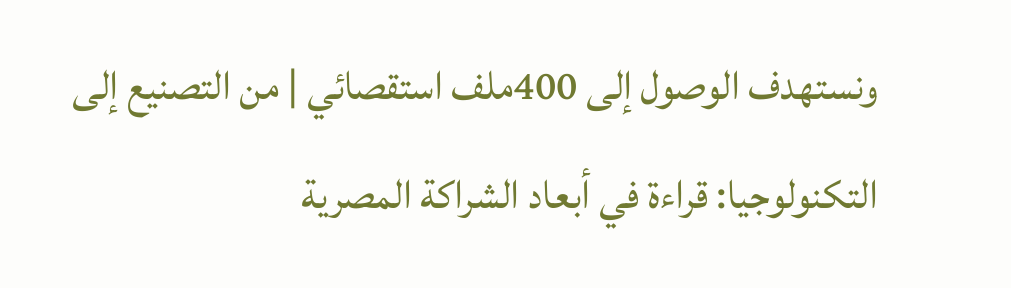ونستهدف الوصول إلى 400ملف استقصائي | من التصنيع إلى التكنولوجيا: قراءة في أبعاد الشراكة المصرية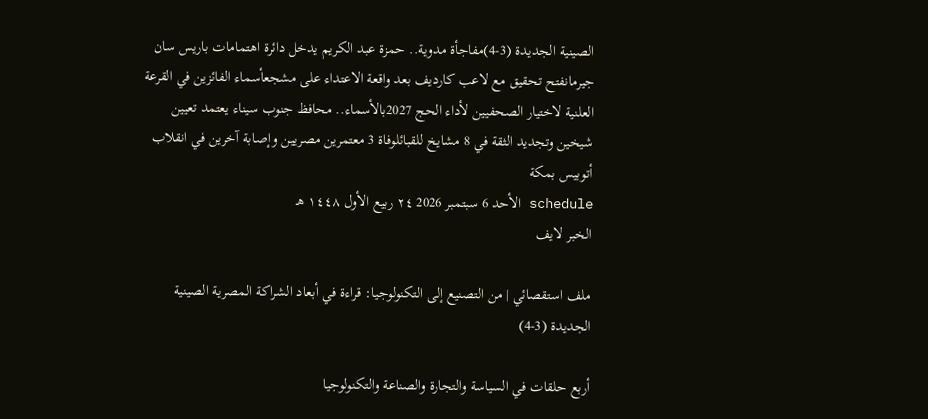الصينية الجديدة (3-4)مفاجأة مدوية.. حمزة عبد الكريم يدخل دائرة اهتمامات باريس سان جيرمانفتح تحقيق مع لاعب كارديف بعد واقعة الاعتداء على مشجعأسماء الفائزين في القرعة العلنية لاختيار الصحفيين لأداء الحج 2027بالأسماء.. محافظ جنوب سيناء يعتمد تعيين شيخين وتجديد الثقة في 8 مشايخ للقبائلوفاة 3 معتمرين مصريين وإصابة آخرين في انقلاب أتوبيس بمكة
schedule الأحد 6 سبتمبر 2026 ٢٤ ربيع الأول ١٤٤٨ هـ
الخبر لايف

ملف استقصائي | من التصنيع إلى التكنولوجيا: قراءة في أبعاد الشراكة المصرية الصينية الجديدة (3-4)

أربع حلقات في السياسة والتجارة والصناعة والتكنولوجيا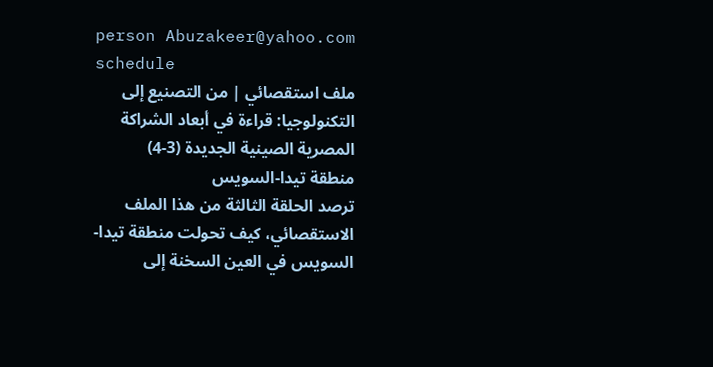person Abuzakeer@yahoo.com
schedule
ملف استقصائي | من التصنيع إلى التكنولوجيا: قراءة في أبعاد الشراكة المصرية الصينية الجديدة (3-4)
منطقة تيدا-السويس
ترصد الحلقة الثالثة من هذا الملف الاستقصائي، كيف تحولت منطقة تيدا-السويس في العين السخنة إلى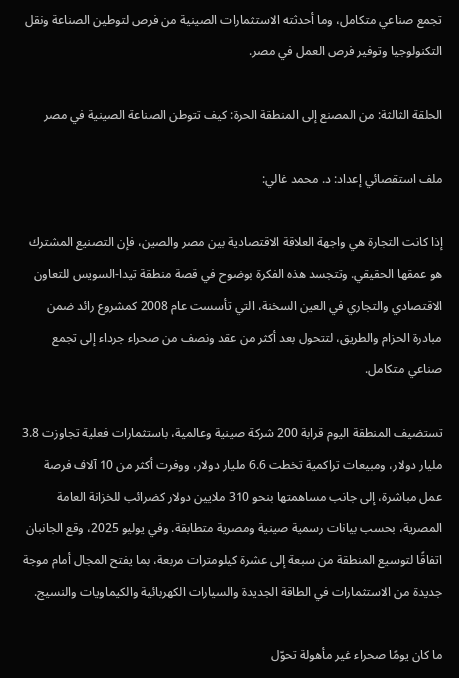تجمع صناعي متكامل، وما أحدثته الاستثمارات الصينية من فرص لتوطين الصناعة ونقل التكنولوجيا وتوفير فرص العمل في مصر.

الحلقة الثالثة: من المصنع إلى المنطقة الحرة: كيف تتوطن الصناعة الصينية في مصر

ملف استقصائي إعداد: د. محمد غالي:

إذا كانت التجارة هي واجهة العلاقة الاقتصادية بين مصر والصين، فإن التصنيع المشترك هو عمقها الحقيقي. وتتجسد هذه الفكرة بوضوح في قصة منطقة تيدا-السويس للتعاون الاقتصادي والتجاري في العين السخنة، التي تأسست عام 2008 كمشروع رائد ضمن مبادرة الحزام والطريق، لتتحول بعد أكثر من عقد ونصف من صحراء جرداء إلى تجمع صناعي متكامل.

تستضيف المنطقة اليوم قرابة 200 شركة صينية وعالمية، باستثمارات فعلية تجاوزت 3.8 مليار دولار، ومبيعات تراكمية تخطت 6.6 مليار دولار، ووفرت أكثر من 10 آلاف فرصة عمل مباشرة، إلى جانب مساهمتها بنحو 310 ملايين دولار كضرائب للخزانة العامة المصرية، بحسب بيانات رسمية صينية ومصرية متطابقة. وفي يوليو 2025، وقع الجانبان اتفاقًا لتوسيع المنطقة من سبعة إلى عشرة كيلومترات مربعة، بما يفتح المجال أمام موجة جديدة من الاستثمارات في الطاقة الجديدة والسيارات الكهربائية والكيماويات والنسيج.

ما كان يومًا صحراء غير مأهولة تحوّل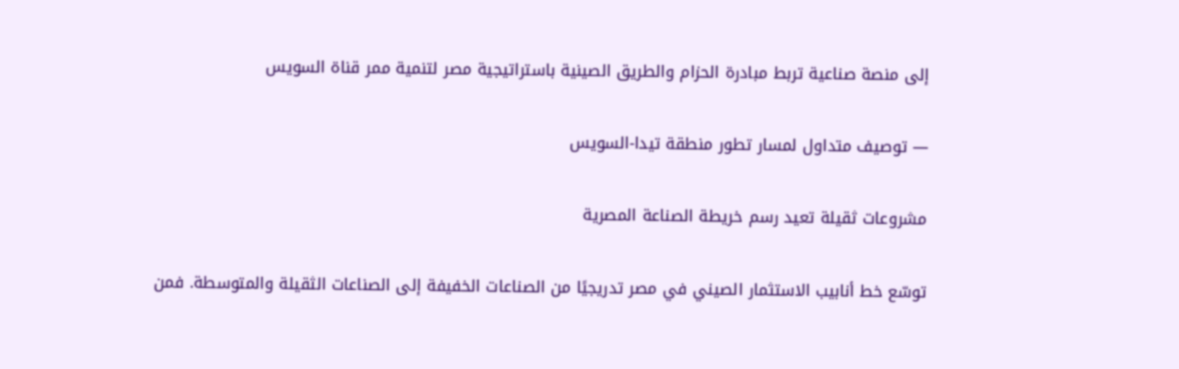إلى منصة صناعية تربط مبادرة الحزام والطريق الصينية باستراتيجية مصر لتنمية ممر قناة السويس

— توصيف متداول لمسار تطور منطقة تيدا-السويس

مشروعات ثقيلة تعيد رسم خريطة الصناعة المصرية

توسّع خط أنابيب الاستثمار الصيني في مصر تدريجيًا من الصناعات الخفيفة إلى الصناعات الثقيلة والمتوسطة. فمن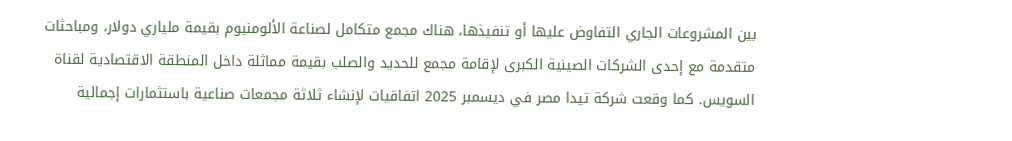بين المشروعات الجاري التفاوض عليها أو تنفيذها، هناك مجمع متكامل لصناعة الألومنيوم بقيمة ملياري دولار، ومباحثات متقدمة مع إحدى الشركات الصينية الكبرى لإقامة مجمع للحديد والصلب بقيمة مماثلة داخل المنطقة الاقتصادية لقناة السويس. كما وقعت شركة تيدا مصر في ديسمبر 2025 اتفاقيات لإنشاء ثلاثة مجمعات صناعية باستثمارات إجمالية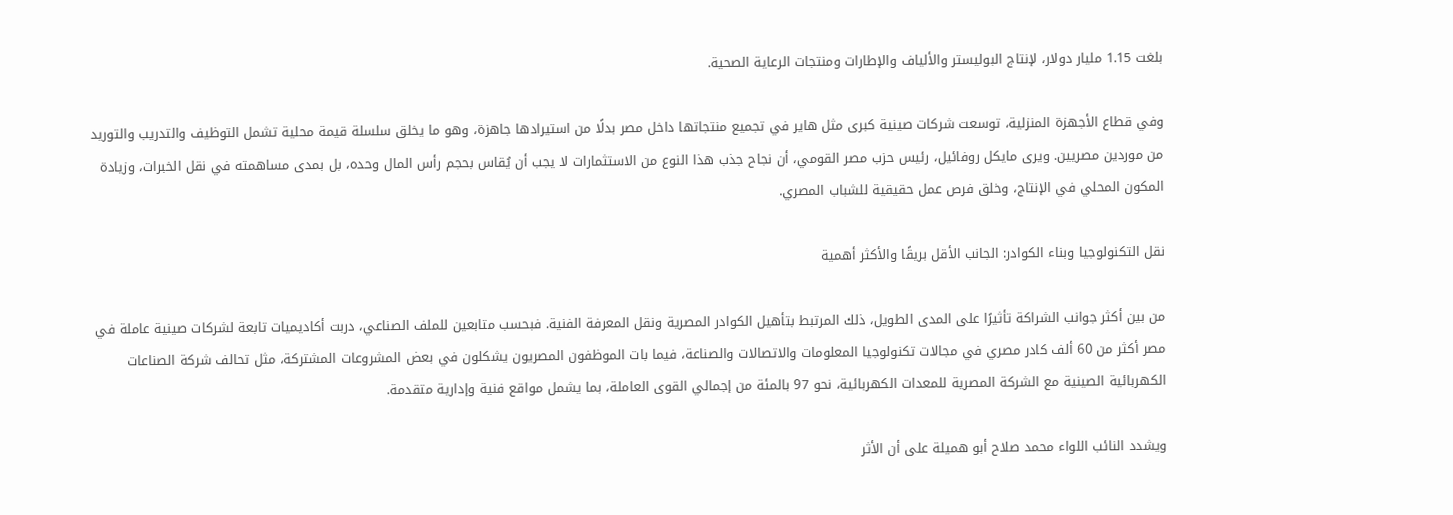بلغت 1.15 مليار دولار، لإنتاج البوليستر والألياف والإطارات ومنتجات الرعاية الصحية.

وفي قطاع الأجهزة المنزلية، توسعت شركات صينية كبرى مثل هاير في تجميع منتجاتها داخل مصر بدلًا من استيرادها جاهزة، وهو ما يخلق سلسلة قيمة محلية تشمل التوظيف والتدريب والتوريد من موردين مصريين. ويرى مايكل روفائيل، رئيس حزب مصر القومي، أن نجاح جذب هذا النوع من الاستثمارات لا يجب أن يُقاس بحجم رأس المال وحده، بل بمدى مساهمته في نقل الخبرات، وزيادة المكون المحلي في الإنتاج، وخلق فرص عمل حقيقية للشباب المصري.

نقل التكنولوجيا وبناء الكوادر: الجانب الأقل بريقًا والأكثر أهمية

من بين أكثر جوانب الشراكة تأثيرًا على المدى الطويل، ذلك المرتبط بتأهيل الكوادر المصرية ونقل المعرفة الفنية. فبحسب متابعين للملف الصناعي، دربت أكاديميات تابعة لشركات صينية عاملة في مصر أكثر من 60 ألف كادر مصري في مجالات تكنولوجيا المعلومات والاتصالات والصناعة، فيما بات الموظفون المصريون يشكلون في بعض المشروعات المشتركة، مثل تحالف شركة الصناعات الكهربائية الصينية مع الشركة المصرية للمعدات الكهربائية، نحو 97 بالمئة من إجمالي القوى العاملة، بما يشمل مواقع فنية وإدارية متقدمة.

ويشدد النائب اللواء محمد صلاح أبو هميلة على أن الأثر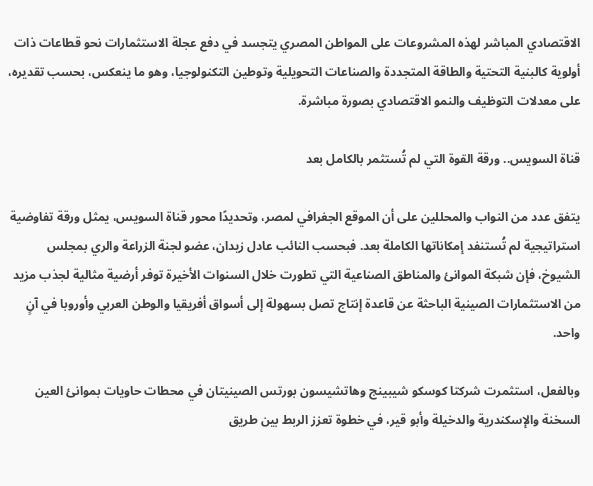الاقتصادي المباشر لهذه المشروعات على المواطن المصري يتجسد في دفع عجلة الاستثمارات نحو قطاعات ذات أولوية كالبنية التحتية والطاقة المتجددة والصناعات التحويلية وتوطين التكنولوجيا، وهو ما ينعكس، بحسب تقديره، على معدلات التوظيف والنمو الاقتصادي بصورة مباشرة.

قناة السويس.. ورقة القوة التي لم تُستثمر بالكامل بعد

يتفق عدد من النواب والمحللين على أن الموقع الجغرافي لمصر، وتحديدًا محور قناة السويس، يمثل ورقة تفاوضية استراتيجية لم تُستنفد إمكاناتها الكاملة بعد. فبحسب النائب عادل زيدان، عضو لجنة الزراعة والري بمجلس الشيوخ، فإن شبكة الموانئ والمناطق الصناعية التي تطورت خلال السنوات الأخيرة توفر أرضية مثالية لجذب مزيد من الاستثمارات الصينية الباحثة عن قاعدة إنتاج تصل بسهولة إلى أسواق أفريقيا والوطن العربي وأوروبا في آنٍ واحد.

وبالفعل، استثمرت شركتا كوسكو شيبينج وهاتشيسون بورتس الصينيتان في محطات حاويات بموانئ العين السخنة والإسكندرية والدخيلة وأبو قير، في خطوة تعزز الربط بين طريق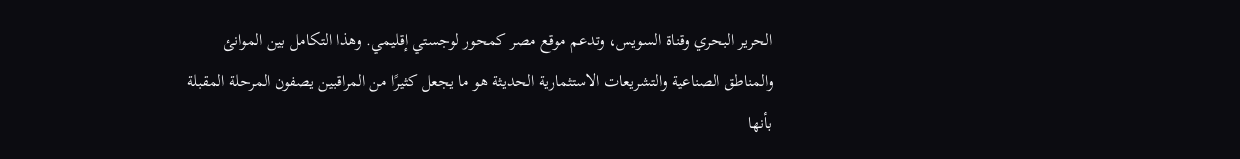الحرير البحري وقناة السويس، وتدعم موقع مصر كمحور لوجستي إقليمي. وهذا التكامل بين الموانئ والمناطق الصناعية والتشريعات الاستثمارية الحديثة هو ما يجعل كثيرًا من المراقبين يصفون المرحلة المقبلة بأنها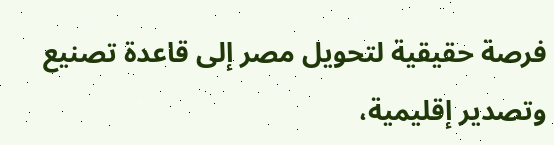فرصة حقيقية لتحويل مصر إلى قاعدة تصنيع وتصدير إقليمية،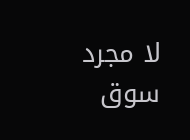لا مجرد سوق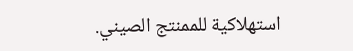استهلاكية للممنتج الصيني.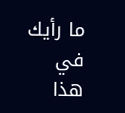ما رأيك في هذا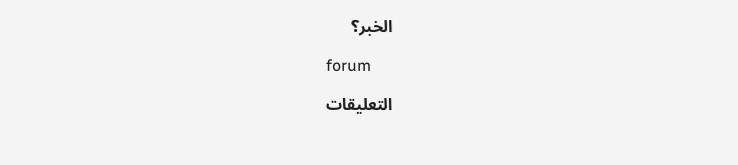الخبر؟

forum

التعليقات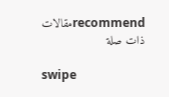recommendمقالات ذات صلة

swipe